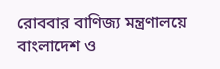রোববার বাণিজ্য মন্ত্রণালয়ে বাংলাদেশ ও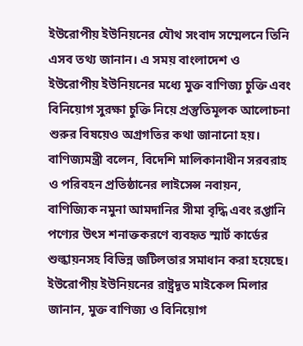ইউরোপীয় ইউনিয়নের যৌথ সংবাদ সম্মেলনে তিনি এসব তথ্য জানান। এ সময় বাংলাদেশ ও ইউরোপীয় ইউনিয়নের মধ্যে মুক্ত বাণিজ্য চুক্তি এবং বিনিয়োগ সুরক্ষা চুক্তি নিয়ে প্রস্তুতিমূলক আলোচনা শুরুর বিষয়েও অগ্রগতির কথা জানানো হয়।
বাণিজ্যমন্ত্রী বলেন, বিদেশি মালিকানাধীন সরবরাহ ও পরিবহন প্রতিষ্ঠানের লাইসেন্স নবায়ন, বাণিজ্যিক নমুনা আমদানির সীমা বৃদ্ধি এবং রপ্তানি পণ্যের উৎস শনাক্তকরণে ব্যবহৃত স্মার্ট কার্ডের শুল্কায়নসহ বিভিন্ন জটিলতার সমাধান করা হয়েছে।
ইউরোপীয় ইউনিয়নের রাষ্ট্রদূত মাইকেল মিলার জানান, মুক্ত বাণিজ্য ও বিনিয়োগ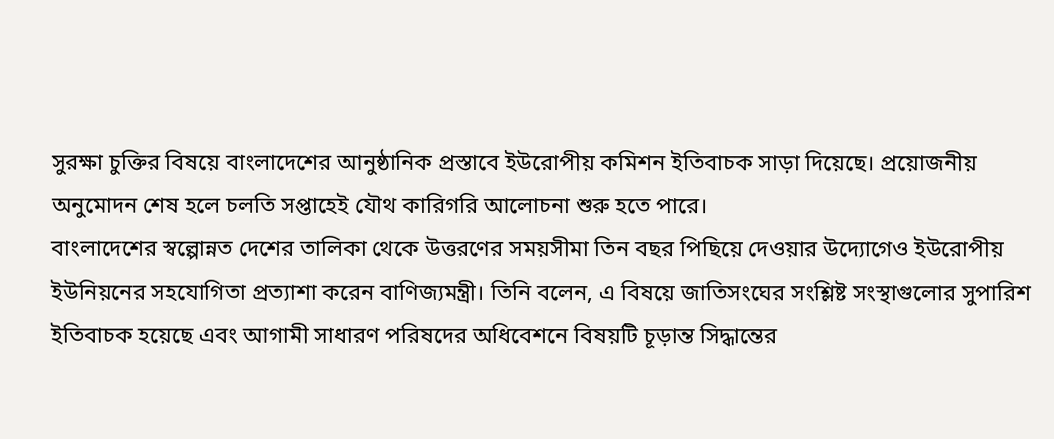সুরক্ষা চুক্তির বিষয়ে বাংলাদেশের আনুষ্ঠানিক প্রস্তাবে ইউরোপীয় কমিশন ইতিবাচক সাড়া দিয়েছে। প্রয়োজনীয় অনুমোদন শেষ হলে চলতি সপ্তাহেই যৌথ কারিগরি আলোচনা শুরু হতে পারে।
বাংলাদেশের স্বল্পোন্নত দেশের তালিকা থেকে উত্তরণের সময়সীমা তিন বছর পিছিয়ে দেওয়ার উদ্যোগেও ইউরোপীয় ইউনিয়নের সহযোগিতা প্রত্যাশা করেন বাণিজ্যমন্ত্রী। তিনি বলেন, এ বিষয়ে জাতিসংঘের সংশ্লিষ্ট সংস্থাগুলোর সুপারিশ ইতিবাচক হয়েছে এবং আগামী সাধারণ পরিষদের অধিবেশনে বিষয়টি চূড়ান্ত সিদ্ধান্তের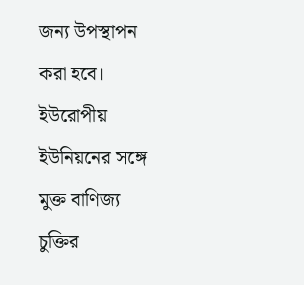জন্য উপস্থাপন করা হবে।
ইউরোপীয় ইউনিয়নের সঙ্গে মুক্ত বাণিজ্য চুক্তির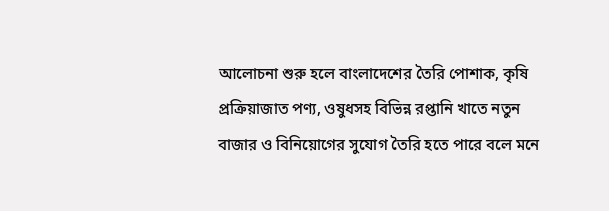আলোচনা শুরু হলে বাংলাদেশের তৈরি পোশাক, কৃষি প্রক্রিয়াজাত পণ্য, ওষুধসহ বিভিন্ন রপ্তানি খাতে নতুন বাজার ও বিনিয়োগের সুযোগ তৈরি হতে পারে বলে মনে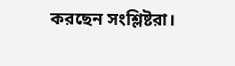করছেন সংশ্লিষ্টরা।